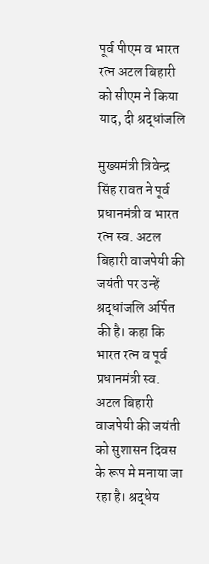पूर्व पीएम व भारत रत्न अटल बिहारी को सीएम ने किया याद, दी श्रद्धांजलि

मुख्यमंत्री त्रिवेन्द्र सिंह रावत ने पूर्व प्रधानमंत्री व भारत रत्न स्व. अटल बिहारी वाजपेयी की जयंती पर उन्हें श्रद्धांजलि अर्पित की है। कहा कि भारत रत्न व पूर्व प्रधानमंत्री स्व. अटल बिहारी वाजपेयी की जयंती को सुशासन दिवस के रूप मे मनाया जा रहा है। श्रद्धेय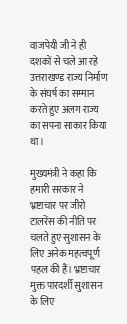वाजपेयी जी ने ही दशकों से चले आ रहे उत्तराखण्ड राज्य निर्माण के संघर्ष का सम्मान करते हुए अलग राज्य का सपना साकार किया था।

मुख्यमंत्री ने कहा कि हमारी सरकार ने भ्रष्टाचार पर जीरो टालरेंस की नीति पर चलते हुए सुशासन के लिए अनेक महत्वपूर्ण पहल की हैं। भ्रष्टाचार मुक्त पारदर्शी सुशासन के लिए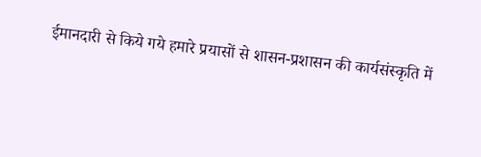ईमानदारी से किये गये हमारे प्रयासों से शासन-प्रशासन की कार्यसंस्कृति में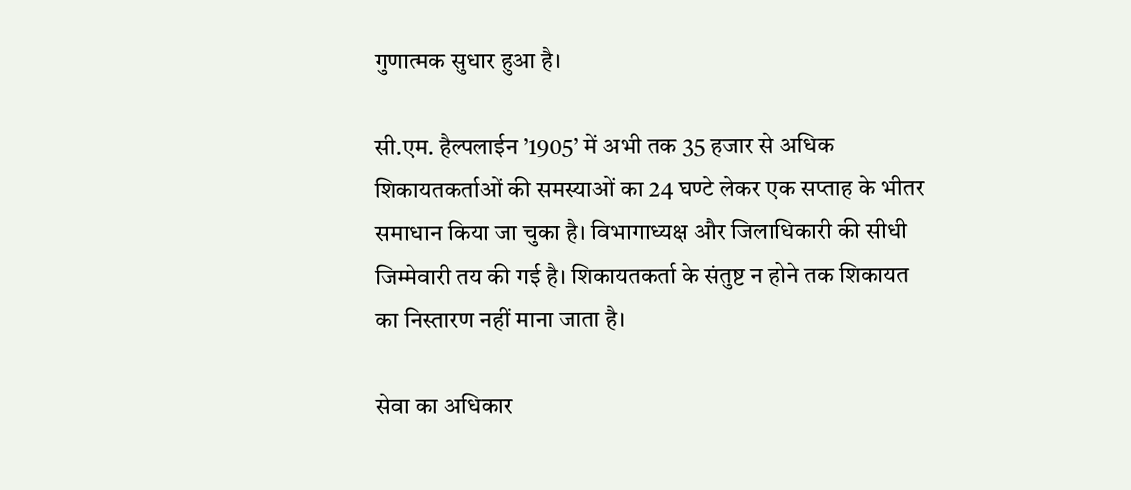गुणात्मक सुधार हुआ है।

सी.एम. हैल्पलाईन ’1905’ में अभी तक 35 हजार से अधिक शिकायतकर्ताओं की समस्याओं का 24 घण्टे लेकर एक सप्ताह के भीतर समाधान किया जा चुका है। विभागाध्यक्ष और जिलाधिकारी की सीधी जिम्मेवारी तय की गई है। शिकायतकर्ता के संतुष्ट न होने तक शिकायत का निस्तारण नहीं माना जाता है।

सेवा का अधिकार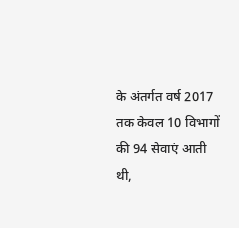के अंतर्गत वर्ष 2017 तक केवल 10 विभागों की 94 सेवाएं आती थी,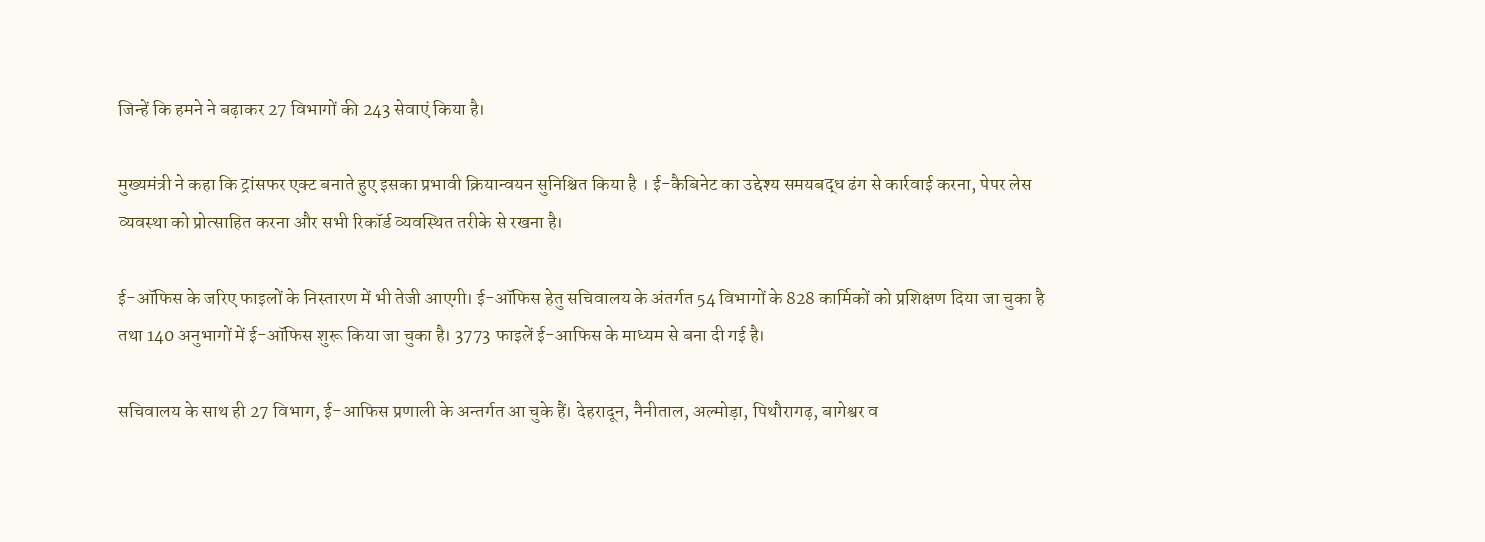जिन्हें कि हमने ने बढ़ाकर 27 विभागों की 243 सेवाएं किया है।

मुख्यमंत्री ने कहा कि ट्रांसफर एक्ट बनाते हुए इसका प्रभावी क्रियान्वयन सुनिश्चित किया है । ई-कैबिनेट का उद्देश्य समयबद्ध ढंग से कार्रवाई करना, पेपर लेस व्यवस्था को प्रोत्साहित करना और सभी रिकॉर्ड व्यवस्थित तरीके से रखना है।

ई-ऑफिस के जरिए फाइलों के निस्तारण में भी तेजी आएगी। ई-ऑफिस हेतु सचिवालय के अंतर्गत 54 विभागों के 828 कार्मिकों को प्रशिक्षण दिया जा चुका है तथा 140 अनुभागों में ई-ऑफिस शुरू किया जा चुका है। 3773 फाइलें ई-आफिस के माध्यम से बना दी गई है।

सचिवालय के साथ ही 27 विभाग, ई-आफिस प्रणाली के अन्तर्गत आ चुके हैं। देहरादून, नैनीताल, अल्मोड़ा, पिथौरागढ़, बागेश्वर व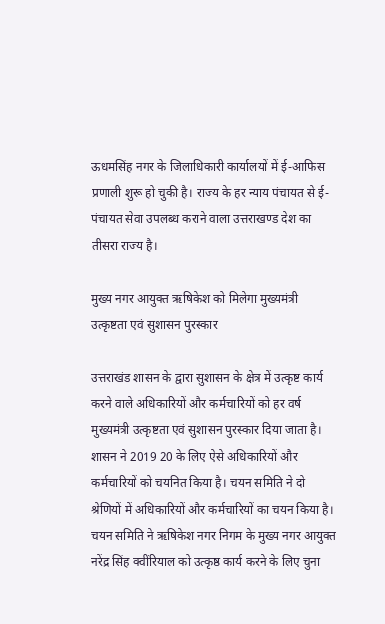ऊधमसिंह नगर के जिलाधिकारी कार्यालयों में ई-आफिस प्रणाली शुरू हो चुकी है। राज्य के हर न्याय पंचायत से ई-पंचायत सेवा उपलब्ध कराने वाला उत्तराखण्ड देश का तीसरा राज्य है।

मुख्य नगर आयुक्त ऋषिकेश को मिलेगा मुख्यमंत्री उत्कृष्टता एवं सुशासन पुरस्कार

उत्तराखंड शासन के द्वारा सुशासन के क्षेत्र में उत्कृष्ट कार्य करने वाले अधिकारियों और कर्मचारियों को हर वर्ष मुख्यमंत्री उत्कृष्टता एवं सुशासन पुरस्कार दिया जाता है। शासन ने 2019 20 के लिए ऐसे अधिकारियों और कर्मचारियों को चयनित किया है। चयन समिति ने दो श्रेणियों में अधिकारियों और कर्मचारियों का चयन किया है। चयन समिति ने ऋषिकेश नगर निगम के मुख्य नगर आयुक्त नरेंद्र सिंह क्वींरियाल को उत्कृष्ठ कार्य करने के लिए चुना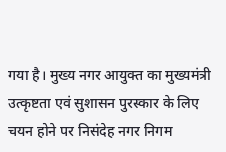गया है। मुख्य नगर आयुक्त का मुख्यमंत्री उत्कृष्टता एवं सुशासन पुरस्कार के लिए चयन होने पर निसंदेह नगर निगम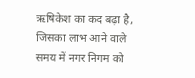ऋषिकेश का कद बढ़ा है, जिसका लाभ आने वाले समय में नगर निगम को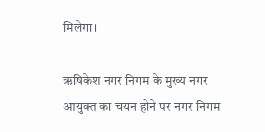मिलेगा।

ऋषिकेश नगर निगम के मुख्य नगर आयुक्त का चयन होने पर नगर निगम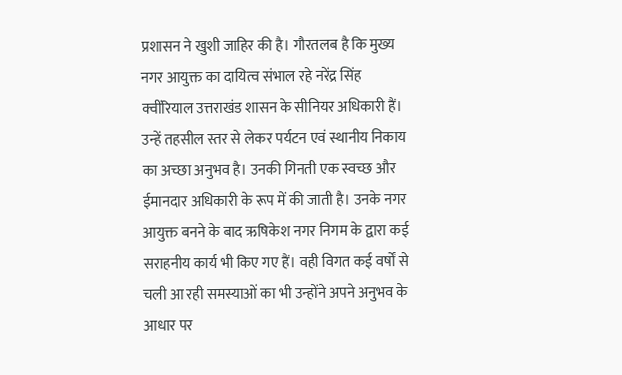प्रशासन ने खुशी जाहिर की है। गौरतलब है कि मुख्य नगर आयुक्त का दायित्व संभाल रहे नरेंद्र सिंह क्वींरियाल उत्तराखंड शासन के सीनियर अधिकारी हैं। उन्हें तहसील स्तर से लेकर पर्यटन एवं स्थानीय निकाय का अच्छा अनुभव है। उनकी गिनती एक स्वच्छ और ईमानदार अधिकारी के रूप में की जाती है। उनके नगर आयुक्त बनने के बाद ऋषिकेश नगर निगम के द्वारा कई सराहनीय कार्य भी किए गए हैं। वही विगत कई वर्षों से चली आ रही समस्याओं का भी उन्होंने अपने अनुभव के आधार पर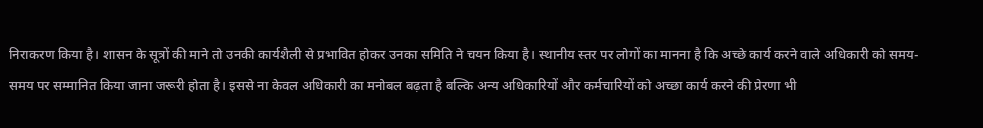निराकरण किया है। शासन के सूत्रों की माने तो उनकी कार्यशैली से प्रभावित होकर उनका समिति ने चयन किया है। स्थानीय स्तर पर लोगों का मानना है कि अच्छे कार्य करने वाले अधिकारी को समय-समय पर सम्मानित किया जाना जरूरी होता है। इससे ना केवल अधिकारी का मनोबल बढ़ता है बल्कि अन्य अधिकारियों और कर्मचारियों को अच्छा कार्य करने की प्रेरणा भी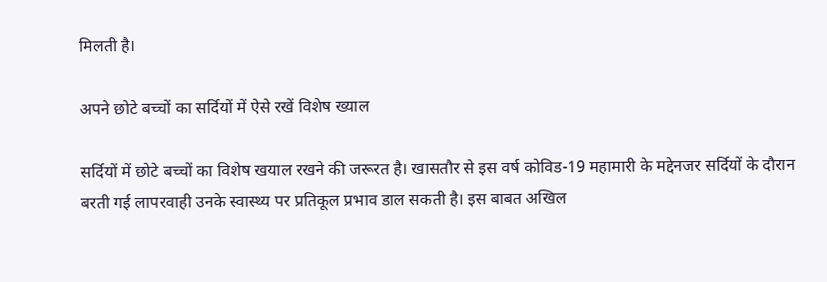मिलती है।

अपने छोटे बच्चों का सर्दियों में ऐसे रखें विशेष ख्याल

सर्दियों में छोटे बच्चों का विशेष खयाल रखने की जरूरत है। खासतौर से इस वर्ष कोविड-19 महामारी के मद्देनजर सर्दियों के दौरान बरती गई लापरवाही उनके स्वास्थ्य पर प्रतिकूल प्रभाव डाल सकती है। इस बाबत अखिल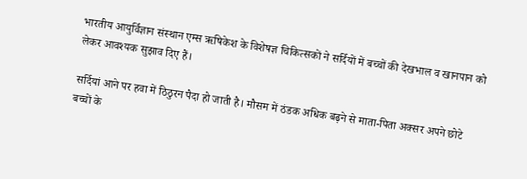भारतीय आयुर्विज्ञान संस्थान एम्स ऋषिकेश के विशेषज्ञ चिकित्सकों ने सर्दियों में बच्चों की देखभाल व खानपान को लेकर आवश्यक सुझाव दिए हैं।

सर्दियां आने पर हवा में ठिठुरन पैदा हो जाती है। मौसम में ठंडक अधिक बढ़ने से माता-पिता अक्सर अपने छोटे बच्चों के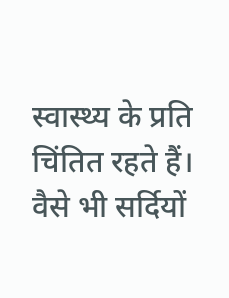स्वास्थ्य के प्रति चिंतित रहते हैं। वैसे भी सर्दियों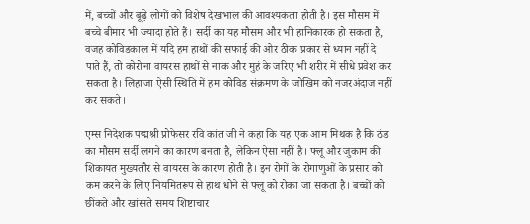में, बच्चों और बूढ़े लोगों को विशेष देखभाल की आवश्यकता होती है। इस मौसम में बच्चे बीमार भी ज्यादा होते हैं। सर्दी का यह मौसम और भी हानिकारक हो सकता है, वजह कोविडकाल में यदि हम हाथों की सफाई की ओर ठीक प्रकार से ध्यान नहीं दे पाते हैं, तो कोरोना वायरस हाथों से नाक और मुहं के जरिए भी शरीर में सीधे प्रवेश कर सकता है। लिहाजा ऐसी स्थिति में हम कोविड संक्रमण के जोखिम को नजरअंदाज नहीं कर सकते।

एम्स निदेशक पद्मश्री प्रोफेसर रवि कांत जी ने कहा कि यह एक आम मिथक है कि ठंड का मौसम सर्दी लगने का कारण बनता है, लेकिन ऐसा नहीं है। फ्लू और जुकाम की शिकायत मुख्यतौर से वायरस के कारण होती है। इन रोगों के रोगाणुओं के प्रसार को कम करने के लिए नियमितरूप से हाथ धोने से फ्लू को रोका जा सकता है। बच्चों को छींकते और खांसते समय शिष्टाचार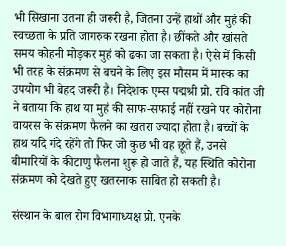भी सिखाना उतना ही जरूरी है, जितना उन्हें हाथों और मुहं की स्वच्छता के प्रति जागरुक रखना होता है। छींकते और खांसते समय कोहनी मोड़कर मुहं को ढका जा सकता है। ऐसे में किसी भी तरह के संक्रमण से बचने के लिए इस मौसम में मास्क का उपयोग भी बेहद जरूरी है। निदेशक एम्स पद्मश्री प्रो. रवि कांत जी ने बताया कि हाथ या मुहं की साफ-सफाई नहीं रखने पर कोरोना वायरस के संक्रमण फैलने का खतरा ज्यादा होता है। बच्चों के हाथ यदि गंदे रहेंगे तो फिर जो कुछ भी वह छूते हैं, उनसे बीमारियों के कीटाणु फैलना शुरू हो जाते हैं, यह स्थिति कोरोना संक्रमण को देखते हुए खतरनाक साबित हो सकती है।

संस्थान के बाल रोग विभागाध्यक्ष प्रो. एनके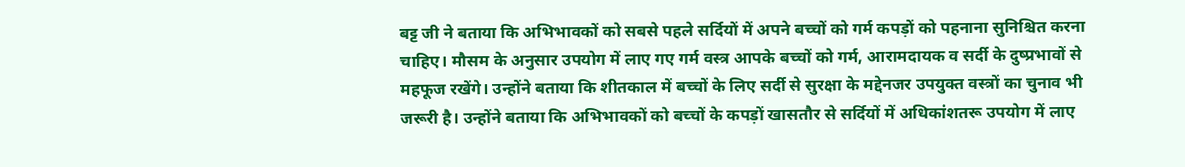बट्ट जी ने बताया कि अभिभावकों को सबसे पहले सर्दियों में अपने बच्चों को गर्म कपड़ों को पहनाना सुनिश्चित करना चाहिए। मौसम के अनुसार उपयोग में लाए गए गर्म वस्त्र आपके बच्चों को गर्म, आरामदायक व सर्दी के दुष्प्रभावों से महफूज रखेंगे। उन्होंने बताया कि शीतकाल में बच्चों के लिए सर्दी से सुरक्षा के मद्देनजर उपयुक्त वस्त्रों का चुनाव भी जरूरी है। उन्होंने बताया कि अभिभावकों को बच्चों के कपड़ों खासतौर से सर्दियों में अधिकांशतरू उपयोग में लाए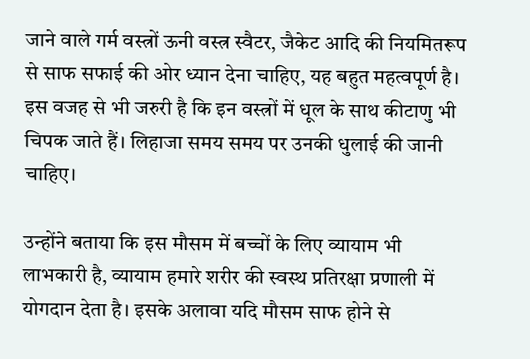जाने वाले गर्म वस्त्रों ऊनी वस्त्र स्वैटर, जैकेट आदि की नियमितरूप से साफ सफाई की ओर ध्यान देना चाहिए, यह बहुत महत्वपूर्ण है। इस वजह से भी जरुरी है कि इन वस्त्रों में धूल के साथ कीटाणु भी चिपक जाते हैं। लिहाजा समय समय पर उनकी धुलाई की जानी चाहिए।

उन्होंने बताया कि इस मौसम में बच्चों के लिए व्यायाम भी लाभकारी है, व्यायाम हमारे शरीर की स्वस्थ प्रतिरक्षा प्रणाली में योगदान देता है। इसके अलावा यदि मौसम साफ होने से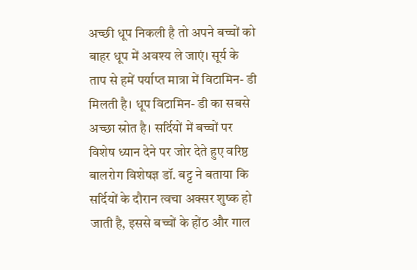अच्छी धूप निकली है तो अपने बच्चों को बाहर धूप में अवश्य ले जाएं। सूर्य के ताप से हमें पर्याप्त मात्रा में विटामिन- डी मिलती है। धूप विटामिन- डी का सबसे अच्छा स्रोत है। सर्दियों में बच्चों पर विशेष ध्यान देने पर जोर देते हुए वरिष्ठ बालरोग विशेषज्ञ डॉ. बट्ट ने बताया कि सर्दियों के दौरान त्वचा अक्सर शुष्क हो जाती है, इससे बच्चों के होंठ और गाल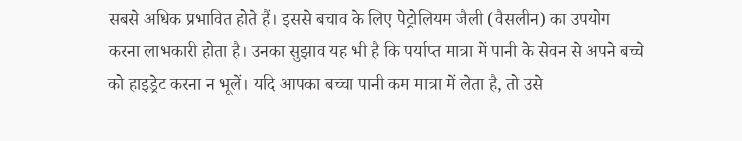सबसे अधिक प्रभावित होते हैं। इससे बचाव के लिए पेट्रोलियम जैली (वैसलीन) का उपयोग करना लाभकारी होता है। उनका सुझाव यह भी है कि पर्याप्त मात्रा में पानी के सेवन से अपने बच्चे को हाइड्रेट करना न भूलें। यदि आपका बच्चा पानी कम मात्रा में लेता है, तो उसे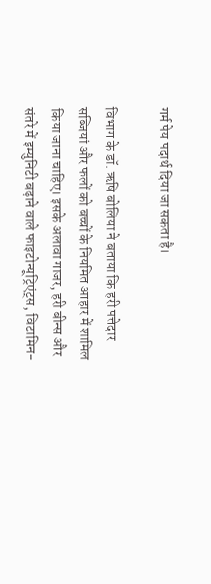गर्म पेय पदार्थ दिया जा सकता है।

विभाग के डॉ. ऋषि बोलिया ने बताया कि हरी पत्तेदार सब्जियां और फलों को बच्चों के नियमित आहार में शामिल किया जाना चाहिए। इसके अलावा गाजर, हरी बीन्स और संतरे में इम्युनिटी बढ़ाने वाले फाइटोन्यूट्रिएंट्स, विटामिन-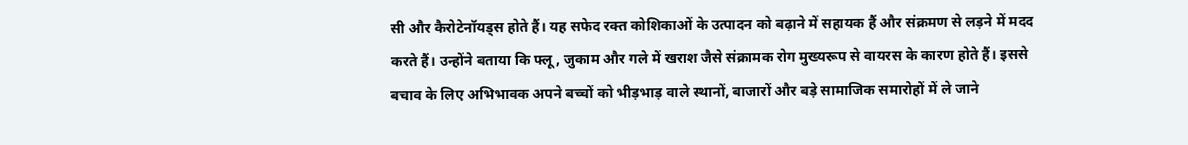सी और कैरोटेनॉयड्स होते हैं। यह सफेद रक्त कोशिकाओं के उत्पादन को बढ़ाने में सहायक हैं और संक्रमण से लड़ने में मदद करते हैं। उन्होंने बताया कि फ्लू, जुकाम और गले में खराश जैसे संक्रामक रोग मुख्यरूप से वायरस के कारण होते हैं। इससे बचाव के लिए अभिभावक अपने बच्चों को भीड़भाड़ वाले स्थानों, बाजारों और बड़े सामाजिक समारोहों में ले जाने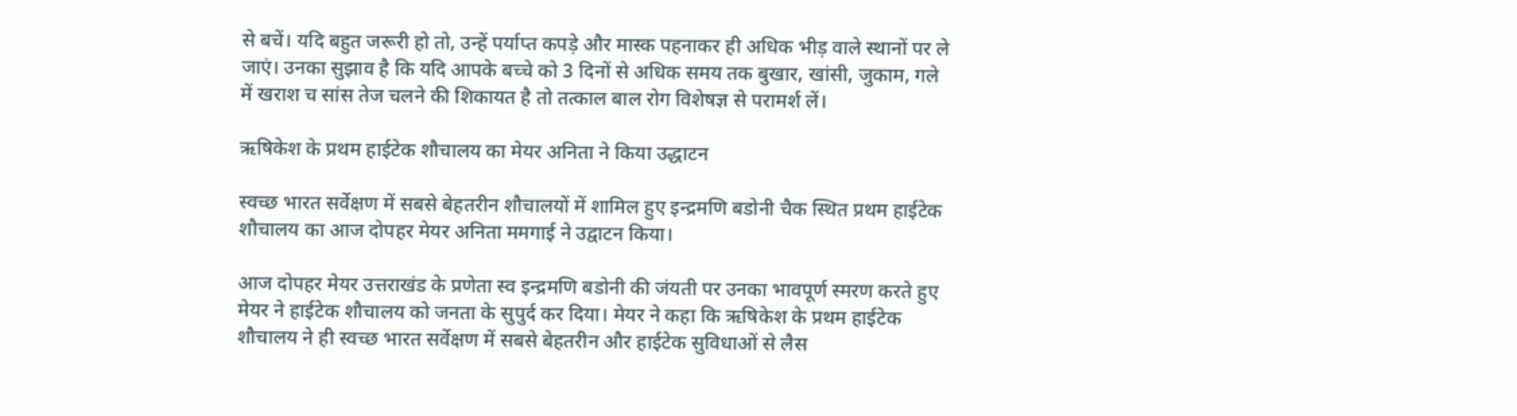से बचें। यदि बहुत जरूरी हो तो, उन्हें पर्याप्त कपड़े और मास्क पहनाकर ही अधिक भीड़ वाले स्थानों पर ले जाएं। उनका सुझाव है कि यदि आपके बच्चे को 3 दिनों से अधिक समय तक बुखार, खांसी, जुकाम, गले में खराश च सांस तेज चलने की शिकायत है तो तत्काल बाल रोग विशेषज्ञ से परामर्श लें।

ऋषिकेश के प्रथम हाईटेक शौचालय का मेयर अनिता ने किया उद्धाटन

स्वच्छ भारत सर्वेक्षण में सबसे बेहतरीन शौचालयों में शामिल हुए इन्द्रमणि बडोनी चैक स्थित प्रथम हाईटेक शौचालय का आज दोपहर मेयर अनिता ममगाई ने उद्वाटन किया।

आज दोपहर मेयर उत्तराखंड के प्रणेता स्व इन्द्रमणि बडोनी की जंयती पर उनका भावपूर्ण स्मरण करते हुए मेयर ने हाईटेक शौचालय को जनता के सुपुर्द कर दिया। मेयर ने कहा कि ऋषिकेश के प्रथम हाईटेक शौचालय ने ही स्वच्छ भारत सर्वेक्षण में सबसे बेहतरीन और हाईटेक सुविधाओं से लैस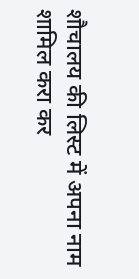शौचालय की लिस्ट में अपना नाम शामिल करा कर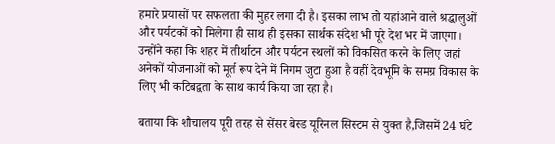हमारे प्रयासों पर सफलता की मुहर लगा दी है। इसका लाभ तो यहांआने वाले श्रद्धालुओं और पर्यटकों को मिलेगा ही साथ ही इसका सार्थक संदेश भी पूरे देश भर में जाएगा। उन्होंने कहा कि शहर में तीर्थाटन और पर्यटन स्थलों को विकसित करने के लिए जहां अनेकों योजनाओं को मूर्त रूप देने में निगम जुटा हुआ है वहीं देवभूमि के समग्र विकास के लिए भी कटिबद्वता के साथ कार्य किया जा रहा है।

बताया कि शौचालय पूरी तरह से सेंसर बेस्ड यूरिनल सिस्टम से युक्त है,जिसमें 24 घंटे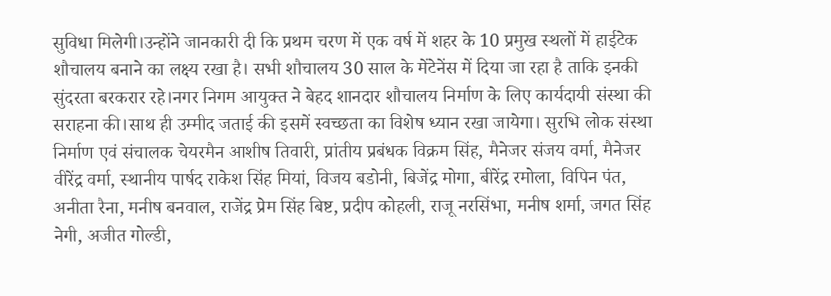सुविधा मिलेगी।उन्होंने जानकारी दी कि प्रथम चरण में एक वर्ष में शहर के 10 प्रमुख स्थलों में हाईटेक शौचालय बनाने का लक्ष्य रखा है। सभी शौचालय 30 साल के मेंटेनेंस में दिया जा रहा है ताकि इनकी सुंदरता बरकरार रहे।नगर निगम आयुक्त ने बेहद शानदार शौचालय निर्माण के लिए कार्यदायी संस्था की सराहना की।साथ ही उम्मीद जताई की इसमें स्वच्छता का विशेष ध्यान रखा जायेगा। सुरभि लोक संस्था निर्माण एवं संचालक चेयरमैन आशीष तिवारी, प्रांतीय प्रबंधक विक्रम सिंह, मैनेजर संजय वर्मा, मैनेजर वीरेंद्र वर्मा, स्थानीय पार्षद राकेश सिंह मियां, विजय बडोनी, बिजेंद्र मोगा, बीरेंद्र रमोला, विपिन पंत, अनीता रैना, मनीष बनवाल, राजेंद्र प्रेम सिंह बिष्ट, प्रदीप कोहली, राजू नरसिंभा, मनीष शर्मा, जगत सिंह नेगी, अजीत गोल्डी,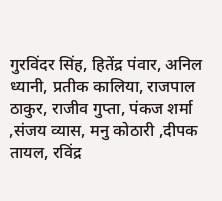गुरविंदर सिंह, हितेंद्र पंवार, अनिल ध्यानी, प्रतीक कालिया, राजपाल ठाकुर, राजीव गुप्ता, पंकज शर्मा ,संजय व्यास, मनु कोठारी ,दीपक तायल, रविंद्र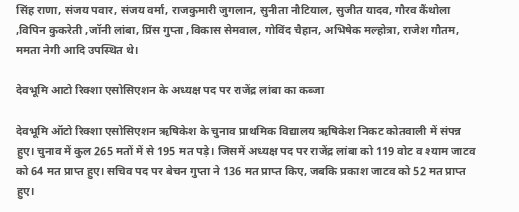सिंह राणा, संजय पवार, संजय वर्मा, राजकुमारी जुगलान, सुनीता नौटियाल, सुजीत यादव, गौरव कैंथोला ,विपिन कुकरेती ,जॉनी लांबा, प्रिंस गुप्ता ,विकास सेमवाल, गोविंद चैहान, अभिषेक मल्होत्रा, राजेश गौतम, ममता नेगी आदि उपस्थित थे।

देवभूमि आटो रिक्शा एसोसिएशन के अध्यक्ष पद पर राजेंद्र लांबा का कब्जा

देवभूमि ऑटो रिक्शा एसोसिएशन ऋषिकेश के चुनाव प्राथमिक विद्यालय ऋषिकेश निकट कोतवाली में संपन्न हुए। चुनाव में कुल 265 मतों में से 195 मत पड़े। जिसमें अध्यक्ष पद पर राजेंद्र लांबा को 119 वोट व श्याम जाटव को 64 मत प्राप्त हुए। सचिव पद पर बेचन गुप्ता ने 136 मत प्राप्त किए, जबकि प्रकाश जाटव को 52 मत प्राप्त हुए।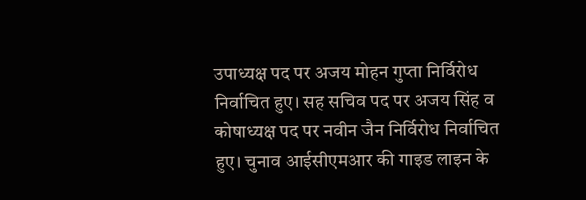उपाध्यक्ष पद पर अजय मोहन गुप्ता निर्विरोध निर्वाचित हुए। सह सचिव पद पर अजय सिंह व कोषाध्यक्ष पद पर नवीन जैन निर्विरोध निर्वाचित हुए। चुनाव आईसीएमआर की गाइड लाइन के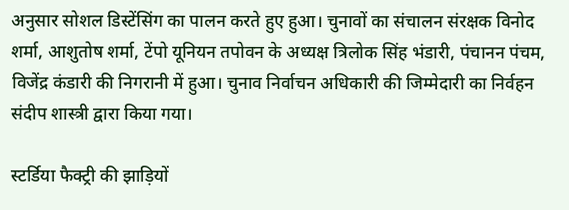अनुसार सोशल डिस्टेंसिंग का पालन करते हुए हुआ। चुनावों का संचालन संरक्षक विनोद शर्मा, आशुतोष शर्मा, टेंपो यूनियन तपोवन के अध्यक्ष त्रिलोक सिंह भंडारी, पंचानन पंचम, विजेंद्र कंडारी की निगरानी में हुआ। चुनाव निर्वाचन अधिकारी की जिम्मेदारी का निर्वहन संदीप शास्त्री द्वारा किया गया।

स्टर्डिया फैक्ट्री की झाड़ियों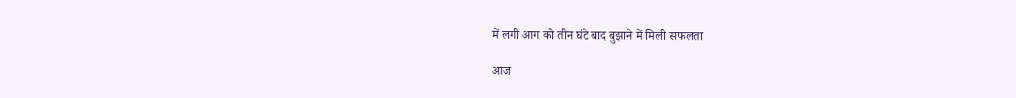में लगी आग को तीन घंटे बाद बुझाने में मिली सफलता

आज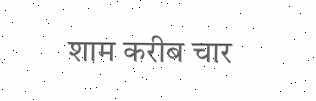शाम करीब चार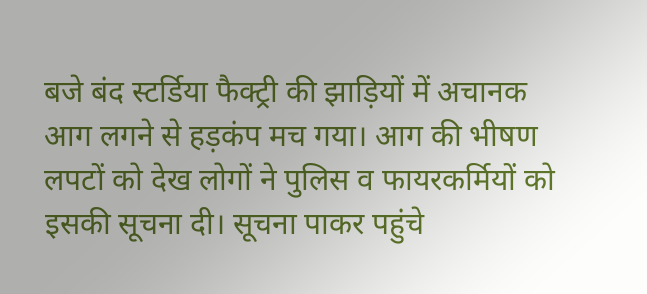बजे बंद स्टर्डिया फैक्ट्री की झाड़ियों में अचानक आग लगने से हड़कंप मच गया। आग की भीषण लपटों को देख लोगों ने पुलिस व फायरकर्मियों को इसकी सूचना दी। सूचना पाकर पहुंचे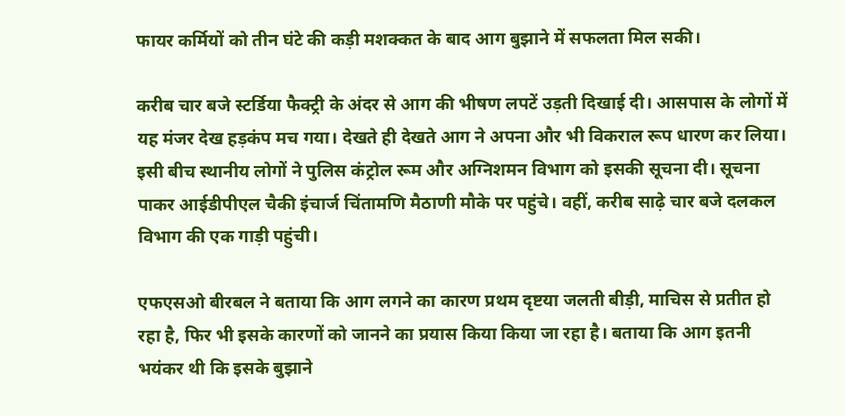फायर कर्मियों को तीन घंटे की कड़ी मशक्कत के बाद आग बुझाने में सफलता मिल सकी।

करीब चार बजे स्टर्डिया फैक्ट्री के अंदर से आग की भीषण लपटें उड़ती दिखाई दी। आसपास के लोगों में यह मंजर देख हड़कंप मच गया। देखते ही देखते आग ने अपना और भी विकराल रूप धारण कर लिया। इसी बीच स्थानीय लोगों ने पुलिस कंट्रोल रूम और अग्निशमन विभाग को इसकी सूचना दी। सूचना पाकर आईडीपीएल चैकी इंचार्ज चिंतामणि मैठाणी मौके पर पहुंचे। वहीं, करीब साढ़े चार बजे दलकल विभाग की एक गाड़ी पहुंची।

एफएसओ बीरबल ने बताया कि आग लगने का कारण प्रथम दृष्टया जलती बीड़ी, माचिस से प्रतीत हो रहा है, फिर भी इसके कारणों को जानने का प्रयास किया किया जा रहा है। बताया कि आग इतनी भयंकर थी कि इसके बुझाने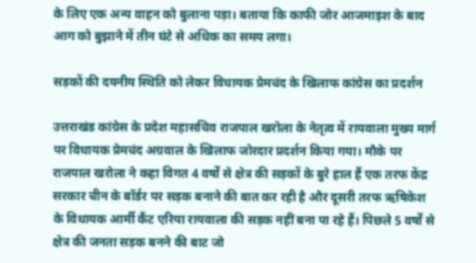के लिए एक अन्य वाहन को बुलाना पड़ा। बताया कि काफी जोर आजमाइश के बाद आग को बुझाने में तीन घंटे से अधिक का समय लगा।

सड़कों की दयनीय स्थिति को लेकर विधायक प्रेमचंद के खिलाफ कांग्रेस का प्रदर्शन

उत्तराखंड कांग्रेस के प्रदेश महासचिव राजपाल खरोला के नेतृत्व में रायवाला मुख्य मार्ग पर विधायक प्रेमचंद अग्रवाल के खिलाफ जोरदार प्रदर्शन किया गया। मौके पर राजपाल खरोला ने कहा विगत 4 वर्षों से क्षेत्र की सड़कों के बुरे हाल हैं एक तरफ केंद्र सरकार चीन के बॉर्डर पर सड़क बनाने की बात कर रही है और दूसरी तरफ ऋषिकेश के विधायक आर्मी कैंट एरिया रायवाला की सड़क नहीं बना पा रहे हैं। पिछले 5 वर्षों से क्षेत्र की जनता सड़क बनने की बाट जो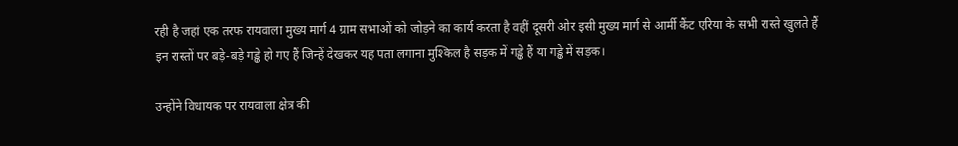रही है जहां एक तरफ रायवाला मुख्य मार्ग 4 ग्राम सभाओं को जोड़ने का कार्य करता है वहीं दूसरी ओर इसी मुख्य मार्ग से आर्मी कैंट एरिया के सभी रास्ते खुलते हैं इन रास्तों पर बड़े-बड़े गड्ढे हो गए हैं जिन्हें देखकर यह पता लगाना मुश्किल है सड़क में गड्ढे हैं या गड्ढे में सड़क।

उन्होंने विधायक पर रायवाला क्षेत्र की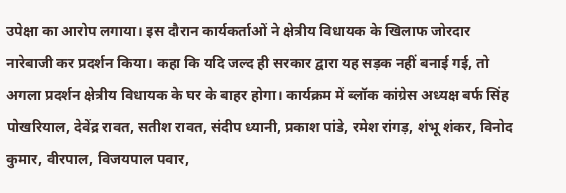उपेक्षा का आरोप लगाया। इस दौरान कार्यकर्ताओं ने क्षेत्रीय विधायक के खिलाफ जोरदार नारेबाजी कर प्रदर्शन किया। कहा कि यदि जल्द ही सरकार द्वारा यह सड़क नहीं बनाई गई, तो अगला प्रदर्शन क्षेत्रीय विधायक के घर के बाहर होगा। कार्यक्रम में ब्लॉक कांग्रेस अध्यक्ष बर्फ सिंह पोखरियाल, देवेंद्र रावत, सतीश रावत, संदीप ध्यानी, प्रकाश पांडे, रमेश रांगड़, शंभू शंकर, विनोद कुमार, वीरपाल, विजयपाल पवार,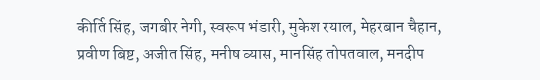कीर्ति सिंह, जगबीर नेगी, स्वरूप भंडारी, मुकेश रयाल, मेहरबान चैहान, प्रवीण बिष्ट, अजीत सिंह, मनीष व्यास, मानसिंह तोपतवाल, मनदीप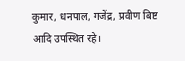कुमार, धनपाल, गजेंद्र, प्रवीण बिष्ट आदि उपस्थित रहे।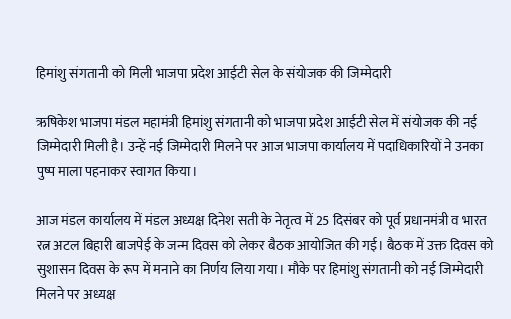हिमांशु संगतानी को मिली भाजपा प्रदेश आईटी सेल के संयोजक की जिम्मेदारी

ऋषिकेश भाजपा मंडल महामंत्री हिमांशु संगतानी को भाजपा प्रदेश आईटी सेल में संयोजक की नई जिम्मेदारी मिली है। उन्हें नई जिम्मेदारी मिलने पर आज भाजपा कार्यालय में पदाधिकारियों ने उनका पुष्प माला पहनाकर स्वागत किया।

आज मंडल कार्यालय में मंडल अध्यक्ष दिनेश सती के नेतृत्व में 25 दिसंबर को पूर्व प्रधानमंत्री व भारत रत्न अटल बिहारी बाजपेई के जन्म दिवस को लेकर बैठक आयोजित की गई। बैठक में उक्त दिवस को सुशासन दिवस के रूप में मनाने का निर्णय लिया गया। मौके पर हिमांशु संगतानी को नई जिम्मेदारी मिलने पर अध्यक्ष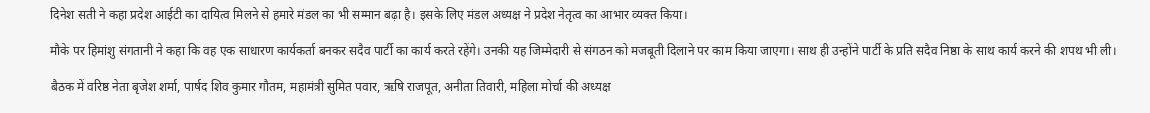दिनेश सती ने कहा प्रदेश आईटी का दायित्व मिलने से हमारे मंडल का भी सम्मान बढ़ा है। इसके लिए मंडल अध्यक्ष ने प्रदेश नेतृत्व का आभार व्यक्त किया।

मौके पर हिमांशु संगतानी ने कहा कि वह एक साधारण कार्यकर्ता बनकर सदैव पार्टी का कार्य करते रहेंगे। उनकी यह जिम्मेदारी से संगठन को मजबूती दिलाने पर काम किया जाएगा। साथ ही उन्होंने पार्टी के प्रति सदैव निष्ठा के साथ कार्य करने की शपथ भी ली।

बैठक में वरिष्ठ नेता बृजेश शर्मा, पार्षद शिव कुमार गौतम, महामंत्री सुमित पवार, ऋषि राजपूत, अनीता तिवारी, महिला मोर्चा की अध्यक्ष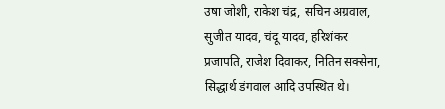उषा जोशी, राकेश चंद्र, सचिन अग्रवाल, सुजीत यादव, चंदू यादव, हरिशंकर प्रजापति, राजेश दिवाकर, नितिन सक्सेना, सिद्धार्थ डंगवाल आदि उपस्थित थे।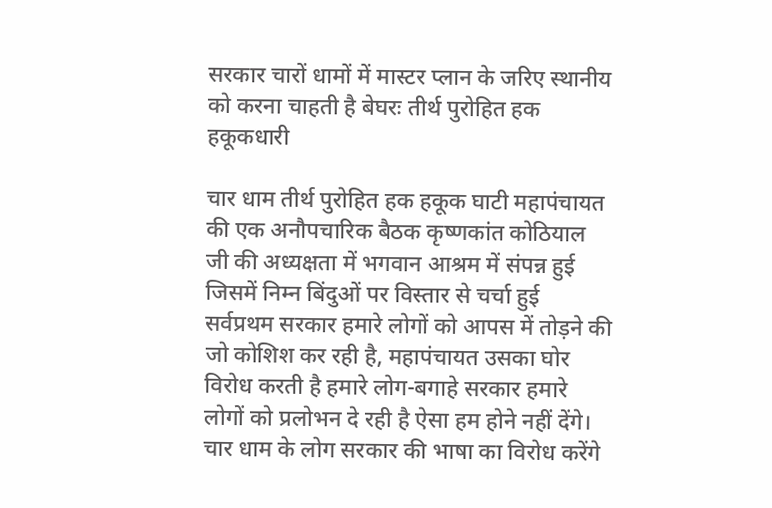सरकार चारों धामों में मास्टर प्लान के जरिए स्थानीय को करना चाहती है बेघरः तीर्थ पुरोहित हक हकूकधारी

चार धाम तीर्थ पुरोहित हक हकूक घाटी महापंचायत की एक अनौपचारिक बैठक कृष्णकांत कोठियाल जी की अध्यक्षता में भगवान आश्रम में संपन्न हुई जिसमें निम्न बिंदुओं पर विस्तार से चर्चा हुई सर्वप्रथम सरकार हमारे लोगों को आपस में तोड़ने की जो कोशिश कर रही है, महापंचायत उसका घोर विरोध करती है हमारे लोग-बगाहे सरकार हमारे लोगों को प्रलोभन दे रही है ऐसा हम होने नहीं देंगे। चार धाम के लोग सरकार की भाषा का विरोध करेंगे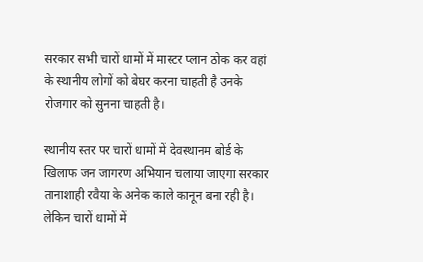सरकार सभी चारों धामों में मास्टर प्लान ठोक कर वहां के स्थानीय लोगों को बेघर करना चाहती है उनके रोजगार को सुनना चाहती है।

स्थानीय स्तर पर चारों धामों में देवस्थानम बोर्ड के खिलाफ जन जागरण अभियान चलाया जाएगा सरकार तानाशाही रवैया के अनेक काले कानून बना रही है। लेकिन चारों धामों में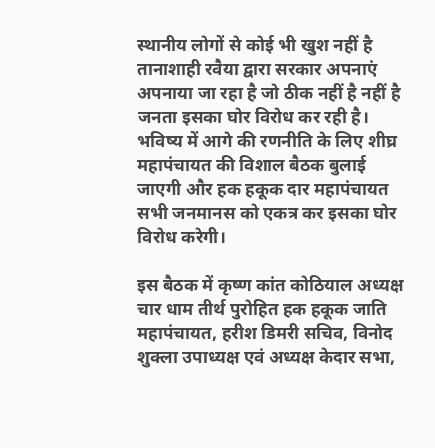स्थानीय लोगों से कोई भी खुश नहीं है तानाशाही रवैया द्वारा सरकार अपनाएं अपनाया जा रहा है जो ठीक नहीं है नहीं है जनता इसका घोर विरोध कर रही है। भविष्य में आगे की रणनीति के लिए शीघ्र महापंचायत की विशाल बैठक बुलाई जाएगी और हक हकूक दार महापंचायत सभी जनमानस को एकत्र कर इसका घोर विरोध करेगी।

इस बैठक में कृष्ण कांत कोठियाल अध्यक्ष चार धाम तीर्थ पुरोहित हक हकूक जाति महापंचायत, हरीश डिमरी सचिव, विनोद शुक्ला उपाध्यक्ष एवं अध्यक्ष केदार सभा,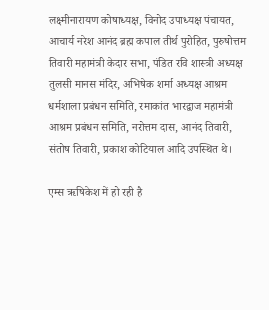लक्ष्मीनारायण कोषाध्यक्ष, विनोद उपाध्यक्ष पंचायत, आचार्य नरेश आनंद ब्रह्म कपाल तीर्थ पुरोहित, पुरुषोत्तम तिवारी महामंत्री केदार सभा, पंडित रवि शास्त्री अध्यक्ष तुलसी मानस मंदिर, अभिषेक शर्मा अध्यक्ष आश्रम धर्मशाला प्रबंधन समिति, रमाकांत भारद्वाज महामंत्री आश्रम प्रबंधन समिति, नरोत्तम दास, आनंद तिवारी, संतोष तिवारी, प्रकाश कोटियाल आदि उपस्थित थे।

एम्स ऋषिकेश में हो रही है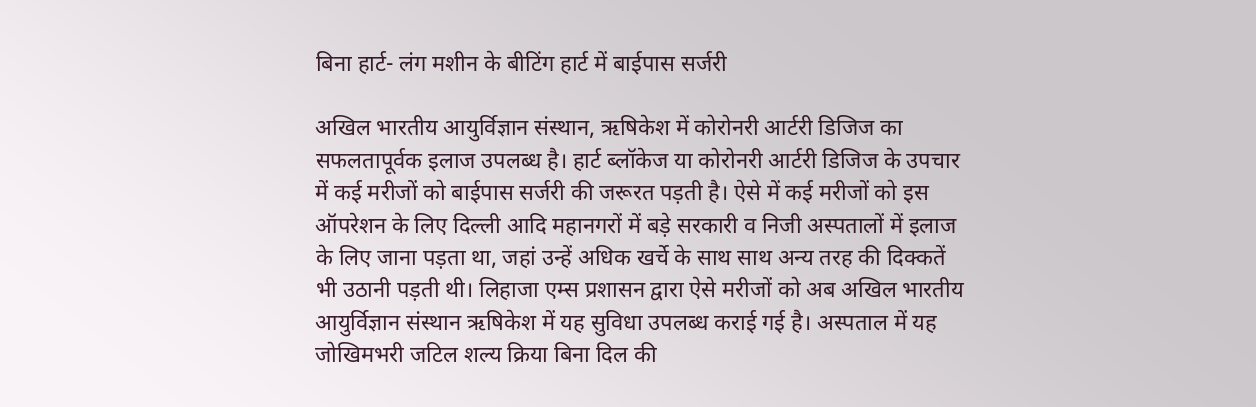बिना हार्ट- लंग मशीन के बीटिंग हार्ट में बाईपास सर्जरी

अखिल भारतीय आयुर्विज्ञान संस्थान, ऋषिकेश में कोरोनरी आर्टरी डिजिज का सफलतापूर्वक इलाज उपलब्ध है। हार्ट ब्लॉकेज या कोरोनरी आर्टरी डिजिज के उपचार में कई मरीजों को बाईपास सर्जरी की जरूरत पड़ती है। ऐसे में कई मरीजों को इस ऑपरेशन के लिए दिल्ली आदि महानगरों में बड़े सरकारी व निजी अस्पतालों में इलाज के लिए जाना पड़ता था, जहां उन्हें अधिक खर्चे के साथ साथ अन्य तरह की दिक्कतें भी उठानी पड़ती थी। लिहाजा एम्स प्रशासन द्वारा ऐसे मरीजों को अब अखिल भारतीय आयुर्विज्ञान संस्थान ऋषिकेश में यह सुविधा उपलब्ध कराई गई है। अस्पताल में यह जोखिमभरी जटिल शल्य क्रिया बिना दिल की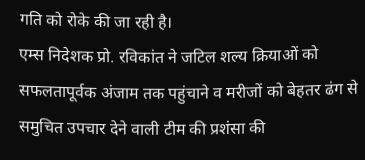गति को रोके की जा रही है।
एम्स निदेशक प्रो. रविकांत ने जटिल शल्य क्रियाओं को सफलतापूर्वक अंजाम तक पहुंचाने व मरीजों को बेहतर ढंग से समुचित उपचार देने वाली टीम की प्रशंसा की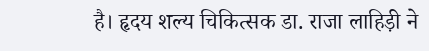है। हृदय शल्य चिकित्सक डा. राजा लाहिड़ी ने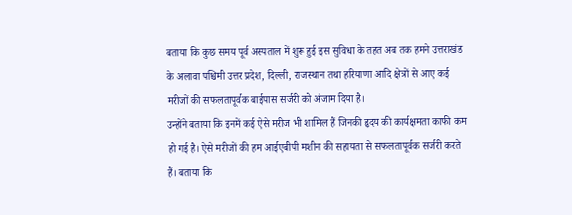बताया कि कुछ समय पूर्व अस्पताल में शुरू हुई इस सुविधा के तहत अब तक हमने उत्तराखंड के अलावा पश्चिमी उत्तर प्रदेश, दिल्ली, राजस्थान तथा हरियाणा आदि क्षेत्रों से आए कई मरीजों की सफलतापूर्वक बाईपास सर्जरी को अंजाम दिया है।
उन्होंने बताया कि इनमें कई ऐसे मरीज भी शामिल हैं जिनकी हृदय की कार्यक्षमता काफी कम हो गई है। ऐसे मरीजों की हम आईएबीपी मशीन की सहायता से सफलतापूर्वक सर्जरी करते हैं। बताया कि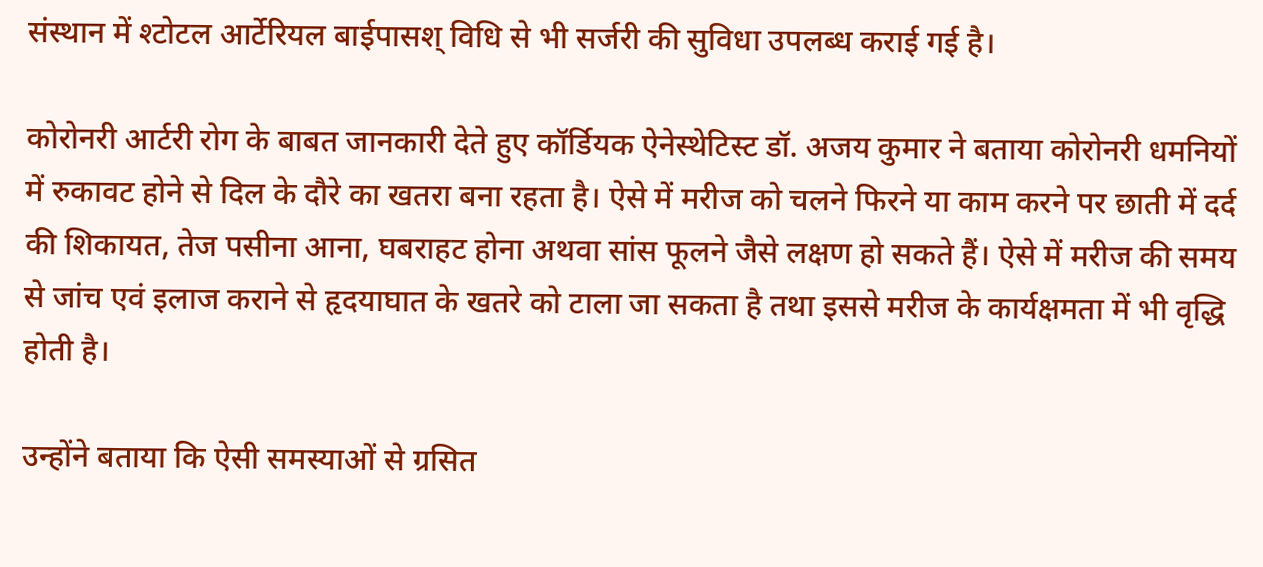संस्थान में श्टोटल आर्टेरियल बाईपासश् विधि से भी सर्जरी की सुविधा उपलब्ध कराई गई है।

कोरोनरी आर्टरी रोग के बाबत जानकारी देते हुए कॉर्डियक ऐनेस्थेटिस्ट डॉ. अजय कुमार ने बताया कोरोनरी धमनियों में रुकावट होने से दिल के दौरे का खतरा बना रहता है। ऐसे में मरीज को चलने फिरने या काम करने पर छाती में दर्द की शिकायत, तेज पसीना आना, घबराहट होना अथवा सांस फूलने जैसे लक्षण हो सकते हैं। ऐसे में मरीज की समय से जांच एवं इलाज कराने से हृदयाघात के खतरे को टाला जा सकता है तथा इससे मरीज के कार्यक्षमता में भी वृद्धि होती है।

उन्होंने बताया कि ऐसी समस्याओं से ग्रसित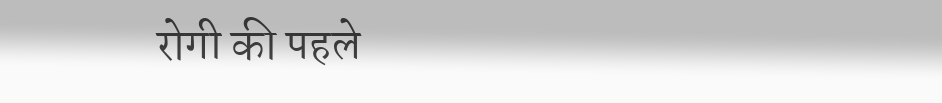रोगी की पहले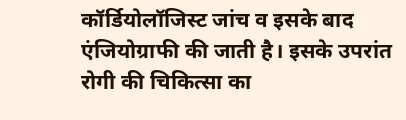कॉर्डियोलॉजिस्ट जांच व इसके बाद एंजियोग्राफी की जाती है। इसके उपरांत रोगी की चिकित्सा का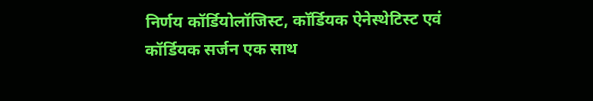निर्णय कॉर्डियोलॉजिस्ट, कॉर्डियक ऐनेस्थेटिस्ट एवं कॉर्डियक सर्जन एक साथ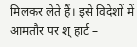मिलकर लेते हैं। इसे विदेशों में आमतौर पर श् हार्ट –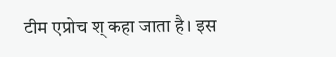टीम एप्रोच श् कहा जाता है। इस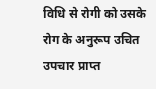विधि से रोगी को उसके रोग के अनुरूप उचित उपचार प्राप्त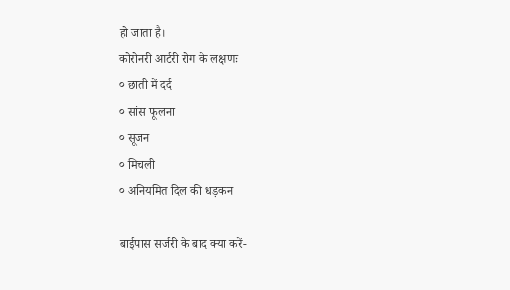हो जाता है।
कोरोनरी आर्टरी रोग के लक्षणः
० छाती में दर्द
० सांस फूलना
० सूजन
० मिचली
० अनियमित दिल की धड़कन

बाईपास सर्जरी के बाद क्या करें-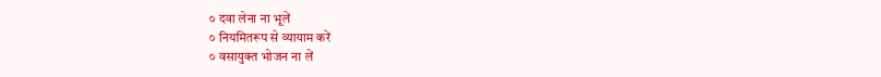० दवा लेना ना भूलें
० नियमितरूप से व्यायाम करें
० वसायुक्त भोजन ना लें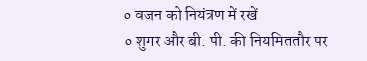० वजन को नियंत्रण में रखें
० शुगर और बी. पी. की नियमिततौर पर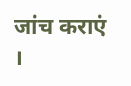जांच कराएं ।